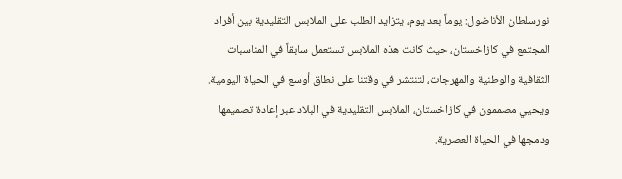نورسلطان الأناضول: يوماً بعد يوم، يتزايد الطلب على الملابس التقليدية بين أفراد المجتمع في كازاخستان، حيث كانت هذه الملابس تستعمل سابقاً في المناسبات الثقافية والوطنية والمهرجات، لتنتشر في وقتنا على نطاق أوسع في الحياة اليومية.
ويحيي مصممون في كازاخستان، الملابس التقليدية في البلاد عبر إعادة تصميمها ودمجها في الحياة العصرية.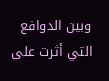وبين الدوافع التي أثرت على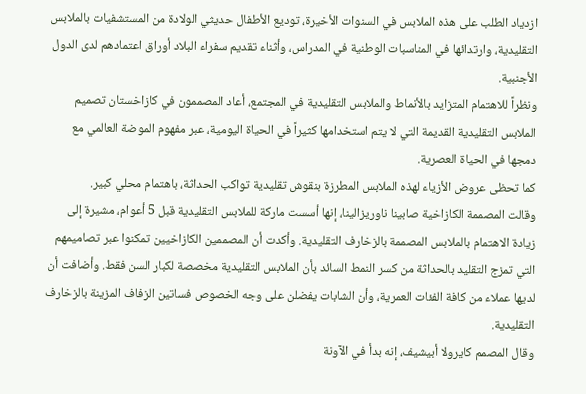ازدياد الطلب على هذه الملابس في السنوات الأخيرة، توديع الأطفال حديثي الولادة من المستشفيات بالملابس التقليدية، وارتدائها في المناسبات الوطنية في المدراس، وأثناء تقديم سفراء البلاد أوراق اعتمادهم لدى الدول الأجنبية.
ونظراً للاهتمام المتزايد بالأنماط والملابس التقليدية في المجتمع، أعاد المصممون في كازاخستان تصميم الملابس التقليدية القديمة التي لا يتم استخدامها كثيراً في الحياة اليومية، عبر مفهوم الموضة العالمي مع دمجها في الحياة العصرية.
كما تحظى عروض الأزياء لهذه الملابس المطرزة بنقوش تقليدية تواكب الحداثة، باهتمام محلي كبير.
وقالت المصممة الكازاخية صابينا ناوريزالينا، إنها أسست ماركة للملابس التقليدية قبل 5 أعوام، مشيرة إلى زيادة الاهتمام بالملابس المصممة بالزخارف التقليدية. وأكدت أن المصممين الكازاخيين تمكنوا عبر تصاميمهم التي تمزج التقليد بالحداثة من كسر النمط السائد بأن الملابس التقليدية مخصصة لكبار السن فقط. وأضافت أن لديها عملاء من كافة الفئات العمرية، وأن الشابات يفضلن على وجه الخصوص فساتين الزفاف المزينة بالزخارف التقليدية.
وقال المصمم كايرولا أبيشيف، إنه بدأ في الآونة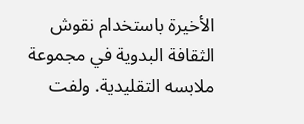الأخيرة باستخدام نقوش الثقافة البدوية في مجموعة ملابسه التقليدية. ولفت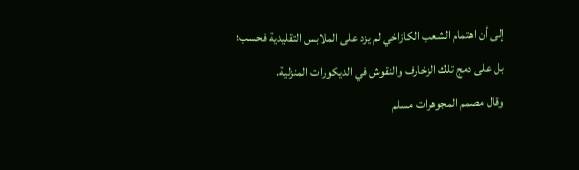إلى أن اهتمام الشعب الكازاخي لم يزد على الملابس التقليدية فحسب؛ بل على دمج تلك الزخارف والنقوش في الديكورات المنزلية.
وقال مصمم المجوهرات مسلم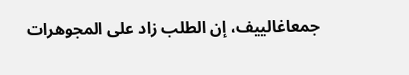جمعاغالييف، إن الطلب زاد على المجوهرات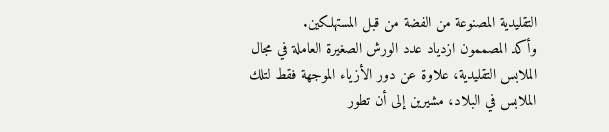التقليدية المصنوعة من الفضة من قبل المستهلكين.
وأكد المصممون ازدياد عدد الورش الصغيرة العاملة في مجال الملابس التقليدية، علاوة عن دور الأزياء الموجهة فقط لتلك الملابس في البلاد، مشيرين إلى أن تطور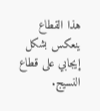هذا القطاع ينعكس بشكل إيجابي على قطاع النسيج.